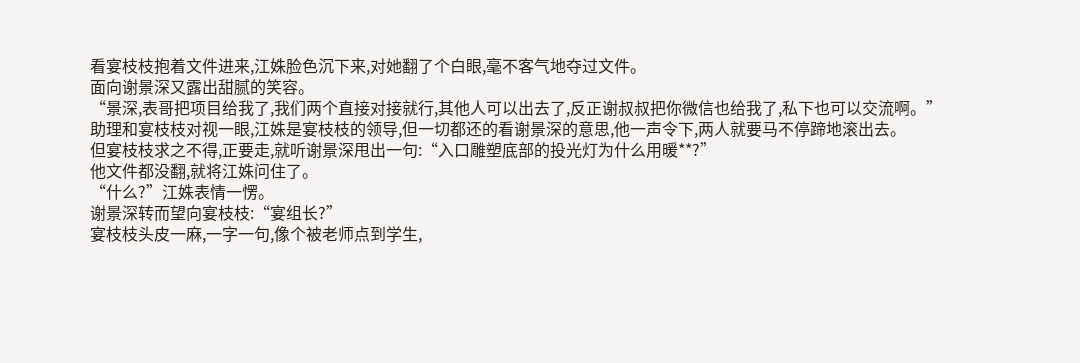看宴枝枝抱着文件进来,江姝脸色沉下来,对她翻了个白眼,毫不客气地夺过文件。
面向谢景深又露出甜腻的笑容。
“景深,表哥把项目给我了,我们两个直接对接就行,其他人可以出去了,反正谢叔叔把你微信也给我了,私下也可以交流啊。”
助理和宴枝枝对视一眼,江姝是宴枝枝的领导,但一切都还的看谢景深的意思,他一声令下,两人就要马不停蹄地滚出去。
但宴枝枝求之不得,正要走,就听谢景深甩出一句:“入口雕塑底部的投光灯为什么用暖**?”
他文件都没翻,就将江姝问住了。
“什么?”江姝表情一愣。
谢景深转而望向宴枝枝:“宴组长?”
宴枝枝头皮一麻,一字一句,像个被老师点到学生,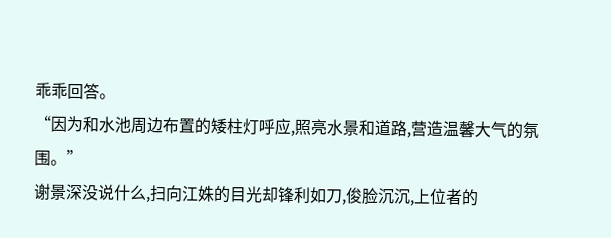乖乖回答。
“因为和水池周边布置的矮柱灯呼应,照亮水景和道路,营造温馨大气的氛围。”
谢景深没说什么,扫向江姝的目光却锋利如刀,俊脸沉沉,上位者的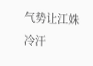气势让江姝冷汗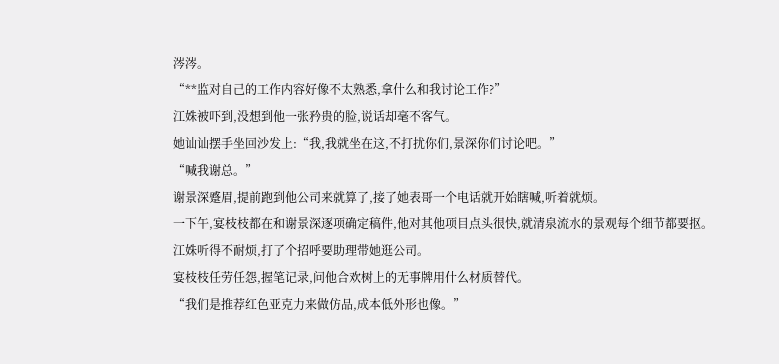涔涔。
“**监对自己的工作内容好像不太熟悉,拿什么和我讨论工作?”
江姝被吓到,没想到他一张矜贵的脸,说话却毫不客气。
她讪讪摆手坐回沙发上:“我,我就坐在这,不打扰你们,景深你们讨论吧。”
“喊我谢总。”
谢景深蹙眉,提前跑到他公司来就算了,接了她表哥一个电话就开始瞎喊,听着就烦。
一下午,宴枝枝都在和谢景深逐项确定稿件,他对其他项目点头很快,就清泉流水的景观每个细节都要抠。
江姝听得不耐烦,打了个招呼要助理带她逛公司。
宴枝枝任劳任怨,握笔记录,问他合欢树上的无事牌用什么材质替代。
“我们是推荐红色亚克力来做仿品,成本低外形也像。”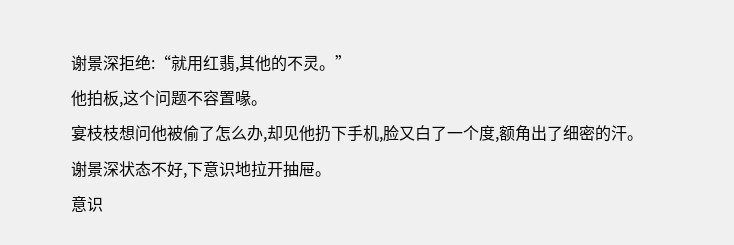谢景深拒绝:“就用红翡,其他的不灵。”
他拍板,这个问题不容置喙。
宴枝枝想问他被偷了怎么办,却见他扔下手机,脸又白了一个度,额角出了细密的汗。
谢景深状态不好,下意识地拉开抽屉。
意识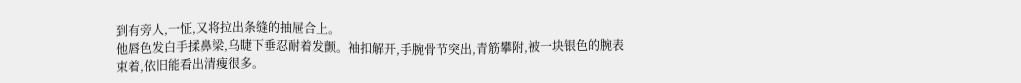到有旁人,一怔,又将拉出条缝的抽屉合上。
他唇色发白手揉鼻梁,乌睫下垂忍耐着发颤。袖扣解开,手腕骨节突出,青筋攀附,被一块银色的腕表束着,依旧能看出清瘦很多。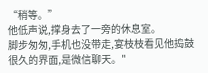“稍等。”
他低声说,撑身去了一旁的休息室。
脚步匆匆,手机也没带走,宴枝枝看见他捣鼓很久的界面,是微信聊天。"